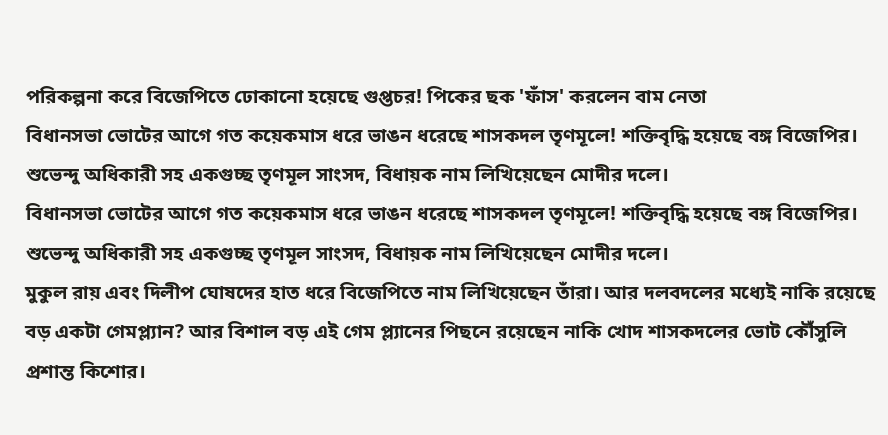পরিকল্পনা করে বিজেপিতে ঢোকানো হয়েছে গুপ্তচর! পিকের ছক 'ফাঁস' করলেন বাম নেতা
বিধানসভা ভোটের আগে গত কয়েকমাস ধরে ভাঙন ধরেছে শাসকদল তৃণমূলে! শক্তিবৃদ্ধি হয়েছে বঙ্গ বিজেপির। শুভেন্দু অধিকারী সহ একগুচ্ছ তৃণমূল সাংসদ, বিধায়ক নাম লিখিয়েছেন মোদীর দলে।
বিধানসভা ভোটের আগে গত কয়েকমাস ধরে ভাঙন ধরেছে শাসকদল তৃণমূলে! শক্তিবৃদ্ধি হয়েছে বঙ্গ বিজেপির। শুভেন্দু অধিকারী সহ একগুচ্ছ তৃণমূল সাংসদ, বিধায়ক নাম লিখিয়েছেন মোদীর দলে।
মুকুল রায় এবং দিলীপ ঘোষদের হাত ধরে বিজেপিতে নাম লিখিয়েছেন তাঁরা। আর দলবদলের মধ্যেই নাকি রয়েছে বড় একটা গেমপ্ল্যান? আর বিশাল বড় এই গেম প্ল্যানের পিছনে রয়েছেন নাকি খোদ শাসকদলের ভোট কৌঁসুলি প্রশান্ত কিশোর।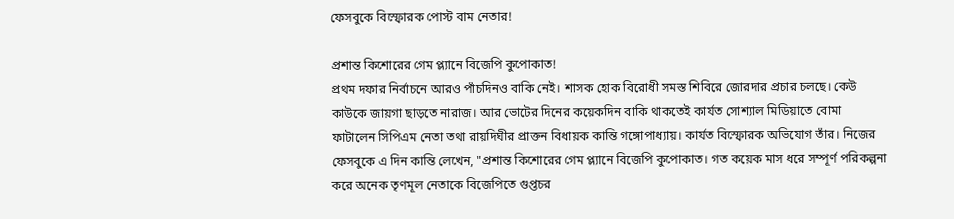ফেসবুকে বিস্ফোরক পোস্ট বাম নেতার!

প্রশান্ত কিশোরের গেম প্ল্যানে বিজেপি কুপোকাত!
প্রথম দফার নির্বাচনে আরও পাঁচদিনও বাকি নেই। শাসক হোক বিরোধী সমস্ত শিবিরে জোরদার প্রচার চলছে। কেউ কাউকে জায়গা ছাড়তে নারাজ। আর ভোটের দিনের কয়েকদিন বাকি থাকতেই কার্যত সোশ্যাল মিডিয়াতে বোমা ফাটালেন সিপিএম নেতা তথা রায়দিঘীর প্রাক্তন বিধায়ক কান্তি গঙ্গোপাধ্যায়। কার্যত বিস্ফোরক অভিযোগ তাঁর। নিজের ফেসবুকে এ দিন কান্তি লেখেন, "প্রশান্ত কিশোরের গেম প্ল্যানে বিজেপি কুপোকাত। গত কয়েক মাস ধরে সম্পূর্ণ পরিকল্পনা করে অনেক তৃণমূল নেতাকে বিজেপিতে গুপ্তচর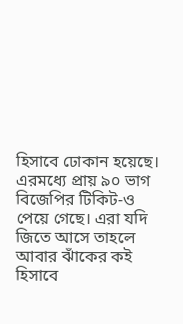হিসাবে ঢোকান হয়েছে। এরমধ্যে প্রায় ৯০ ভাগ বিজেপির টিকিট-ও পেয়ে গেছে। এরা যদি জিতে আসে তাহলে আবার ঝাঁকের কই হিসাবে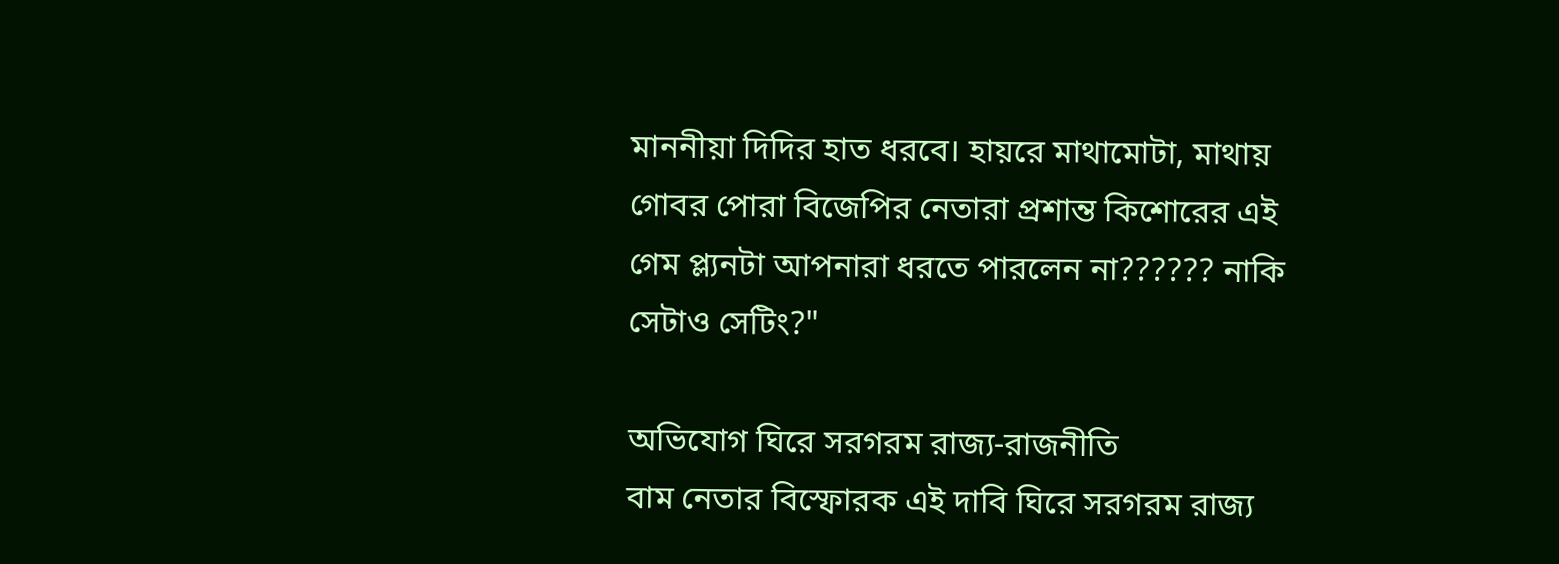মাননীয়া দিদির হাত ধরবে। হায়রে মাথামোটা, মাথায় গোবর পোরা বিজেপির নেতারা প্রশান্ত কিশোরের এই গেম প্ল্যনটা আপনারা ধরতে পারলেন না?????? নাকি সেটাও সেটিং?"

অভিযোগ ঘিরে সরগরম রাজ্য-রাজনীতি
বাম নেতার বিস্ফোরক এই দাবি ঘিরে সরগরম রাজ্য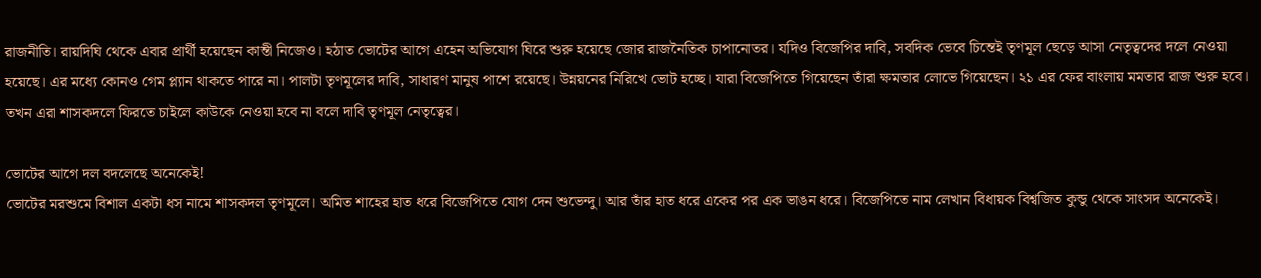রাজনীতি। রায়দিঘি থেকে এবার প্রার্থী হয়েছেন কান্তী নিজেও। হঠাত ভোটের আগে এহেন অভিযোগ ঘিরে শুরু হয়েছে জোর রাজনৈতিক চাপানোতর। যদিও বিজেপির দাবি, সবদিক ভেবে চিন্তেই তৃণমূল ছেড়ে আসা নেতৃত্বদের দলে নেওয়া হয়েছে। এর মধ্যে কোনও গেম প্ল্যান থাকতে পারে না। পালটা তৃণমূলের দাবি, সাধারণ মানুষ পাশে রয়েছে। উন্নয়নের নিরিখে ভোট হচ্ছে। যারা বিজেপিতে গিয়েছেন তাঁরা ক্ষমতার লোভে গিয়েছেন। ২১ এর ফের বাংলায় মমতার রাজ শুরু হবে। তখন এরা শাসকদলে ফিরতে চাইলে কাউকে নেওয়া হবে না বলে দাবি তৃণমূল নেতৃত্বের।

ভোটের আগে দল বদলেছে অনেকেই!
ভোটের মরশুমে বিশাল একটা ধস নামে শাসকদল তৃণমূলে। অমিত শাহের হাত ধরে বিজেপিতে যোগ দেন শুভেন্দু। আর তাঁর হাত ধরে একের পর এক ভাঙন ধরে। বিজেপিতে নাম লেখান বিধায়ক বিশ্বজিত কুন্ডু থেকে সাংসদ অনেকেই।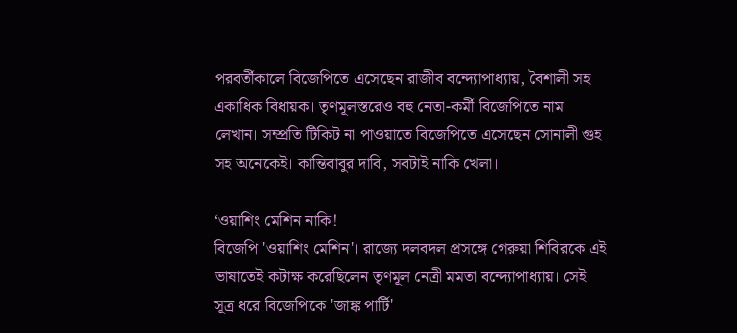পরবর্তীকালে বিজেপিতে এসেছেন রাজীব বন্দ্যোপাধ্যায়, বৈশালী সহ একাধিক বিধায়ক। তৃণমূলস্তরেও বহু নেতা-কর্মী বিজেপিতে নাম লেখান। সম্প্রতি টিকিট না পাওয়াতে বিজেপিতে এসেছেন সোনালী গুহ সহ অনেকেই। কান্তিবাবুর দাবি, সবটাই নাকি খেলা।

‘ওয়াশিং মেশিন নাকি!
বিজেপি 'ওয়াশিং মেশিন'। রাজ্যে দলবদল প্রসঙ্গে গেরুয়া শিবিরকে এই ভাষাতেই কটাক্ষ করেছিলেন তৃণমূল নেত্রী মমতা বন্দ্যোপাধ্যায়। সেই সূত্র ধরে বিজেপিকে 'জাঙ্ক পার্টি'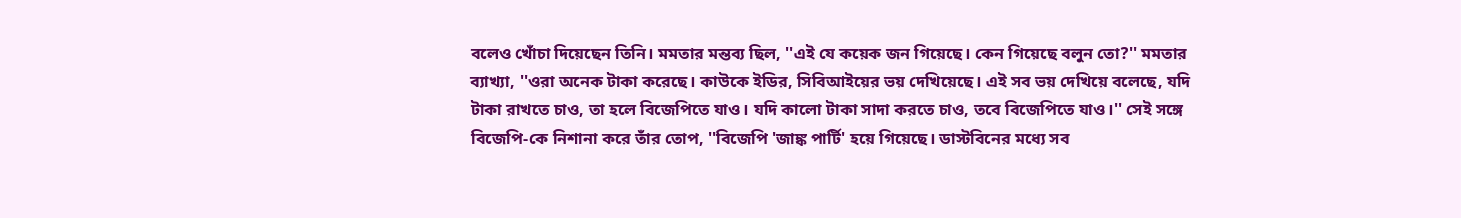বলেও খোঁচা দিয়েছেন তিনি। মমতার মন্তব্য ছিল, ''এই যে কয়েক জন গিয়েছে। কেন গিয়েছে বলুন তো?'' মমতার ব্যাখ্যা, ''ওরা অনেক টাকা করেছে। কাউকে ইডির, সিবিআইয়ের ভয় দেখিয়েছে। এই সব ভয় দেখিয়ে বলেছে, যদি টাকা রাখতে চাও, তা হলে বিজেপিতে যাও। যদি কালো টাকা সাদা করতে চাও, তবে বিজেপিতে যাও।'' সেই সঙ্গে বিজেপি-কে নিশানা করে তাঁর তোপ, ''বিজেপি 'জাঙ্ক পার্টি' হয়ে গিয়েছে। ডাস্টবিনের মধ্যে সব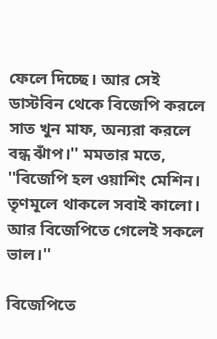ফেলে দিচ্ছে। আর সেই ডাস্টবিন থেকে বিজেপি করলে সাত খুন মাফ, অন্যরা করলে বন্ধ ঝাঁপ।'' মমতার মতে, ''বিজেপি হল ওয়াশিং মেশিন। তৃণমূলে থাকলে সবাই কালো। আর বিজেপিতে গেলেই সকলে ভাল।''

বিজেপিতে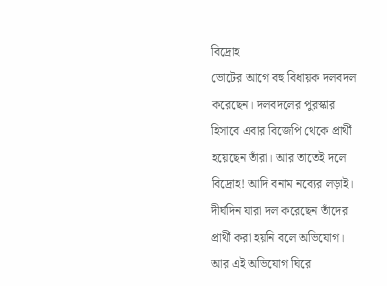বিদ্রোহ
ভোটের আগে বহু বিধায়ক দলবদল করেছেন। দলবদলের পুরস্কার হিসাবে এবার বিজেপি থেকে প্রার্থী হয়েছেন তাঁরা। আর তাতেই দলে বিদ্রোহ! আদি বনাম নব্যের লড়াই। দীর্ঘদিন যারা দল করেছেন তাঁদের প্রার্থী করা হয়নি বলে অভিযোগ। আর এই অভিযোগ ঘিরে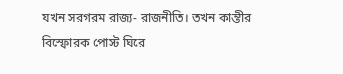যখন সরগরম রাজ্য- রাজনীতি। তখন কান্তীর বিস্ফোরক পোস্ট ঘিরে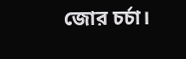জোর চর্চা।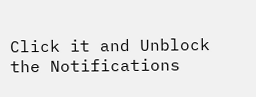Click it and Unblock the Notifications